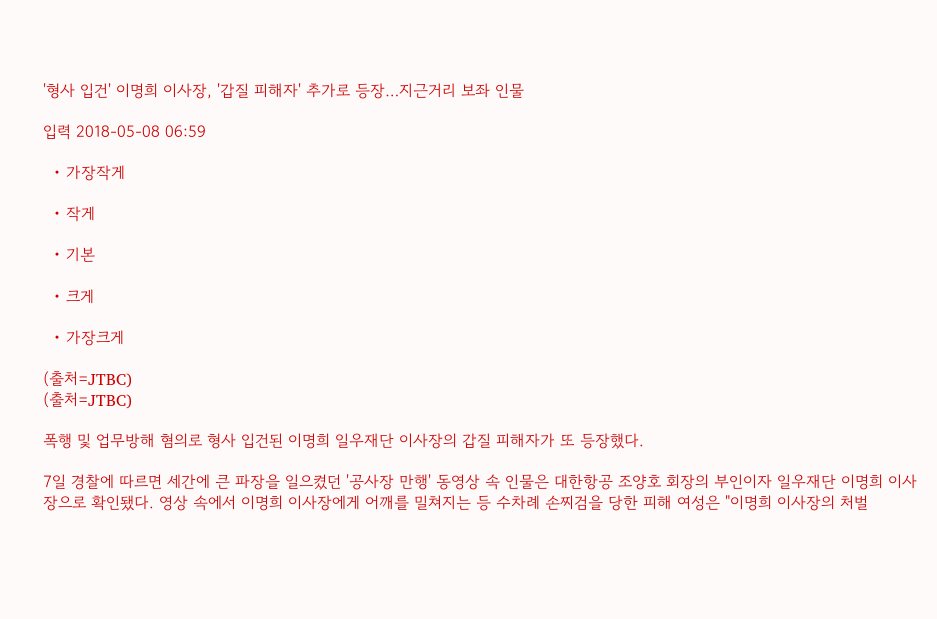'형사 입건' 이명희 이사장, '갑질 피해자' 추가로 등장…지근거리 보좌 인물

입력 2018-05-08 06:59

  • 가장작게

  • 작게

  • 기본

  • 크게

  • 가장크게

(출처=JTBC)
(출처=JTBC)

폭행 및 업무방해 혐의로 형사 입건된 이명희 일우재단 이사장의 갑질 피해자가 또 등장했다.

7일 경찰에 따르면 세간에 큰 파장을 일으켰던 '공사장 만행' 동영상 속 인물은 대한항공 조양호 회장의 부인이자 일우재단 이명희 이사장으로 확인됐다. 영상 속에서 이명희 이사장에게 어깨를 밀쳐지는 등 수차례 손찌검을 당한 피해 여성은 "이명희 이사장의 처벌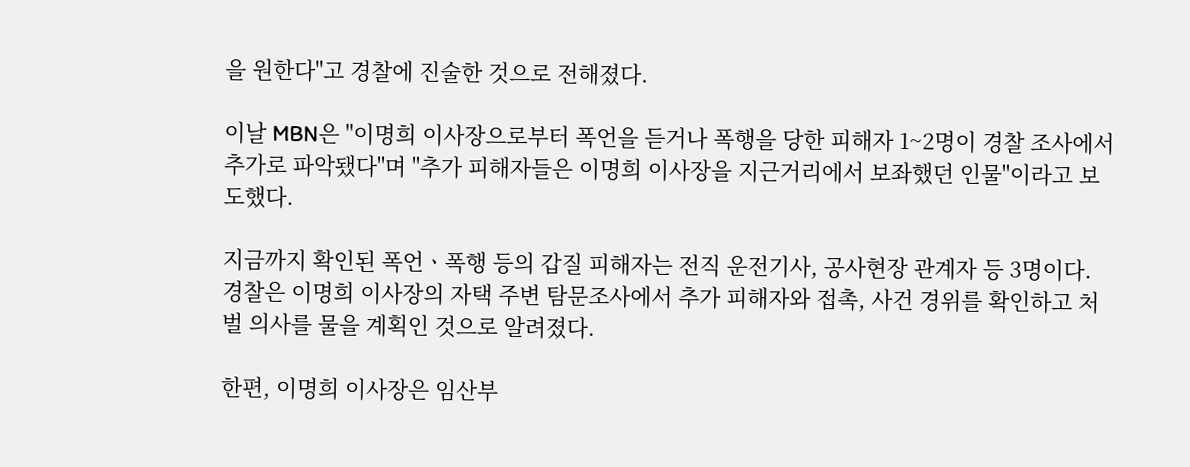을 원한다"고 경찰에 진술한 것으로 전해졌다.

이날 MBN은 "이명희 이사장으로부터 폭언을 듣거나 폭행을 당한 피해자 1~2명이 경찰 조사에서 추가로 파악됐다"며 "추가 피해자들은 이명희 이사장을 지근거리에서 보좌했던 인물"이라고 보도했다.

지금까지 확인된 폭언ㆍ폭행 등의 갑질 피해자는 전직 운전기사, 공사현장 관계자 등 3명이다. 경찰은 이명희 이사장의 자택 주변 탐문조사에서 추가 피해자와 접촉, 사건 경위를 확인하고 처벌 의사를 물을 계획인 것으로 알려졌다.

한편, 이명희 이사장은 임산부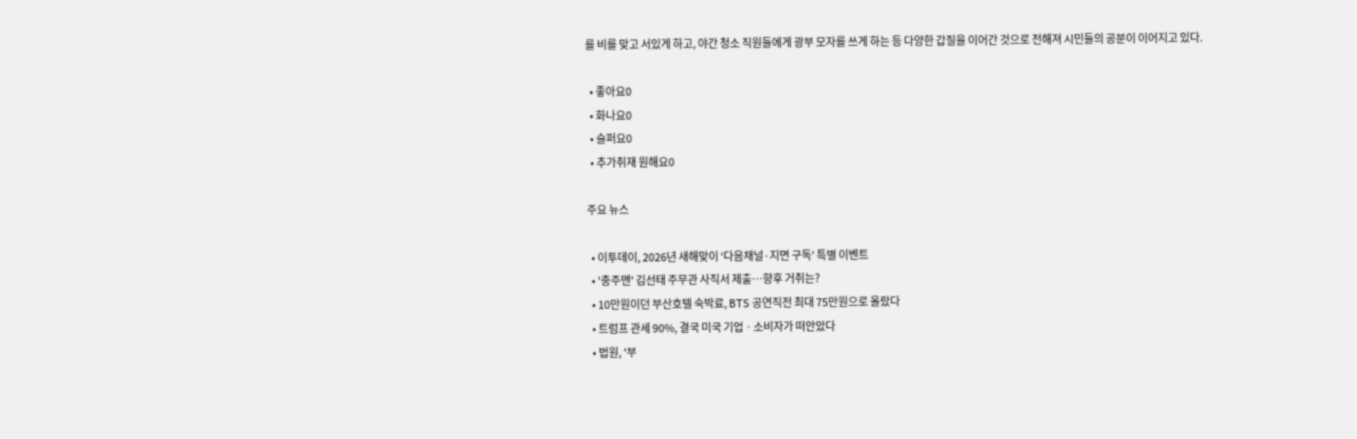를 비를 맞고 서있게 하고, 야간 청소 직원들에게 광부 모자를 쓰게 하는 등 다양한 갑질을 이어간 것으로 전해져 시민들의 공분이 이어지고 있다.

  • 좋아요0
  • 화나요0
  • 슬퍼요0
  • 추가취재 원해요0

주요 뉴스

  • 이투데이, 2026년 새해맞이 ‘다음채널·지면 구독’ 특별 이벤트
  • '충주맨' 김선태 주무관 사직서 제출…향후 거취는?
  • 10만원이던 부산호텔 숙박료, BTS 공연직전 최대 75만원으로 올랐다
  • 트럼프 관세 90%, 결국 미국 기업ㆍ소비자가 떠안았다
  • 법원, '부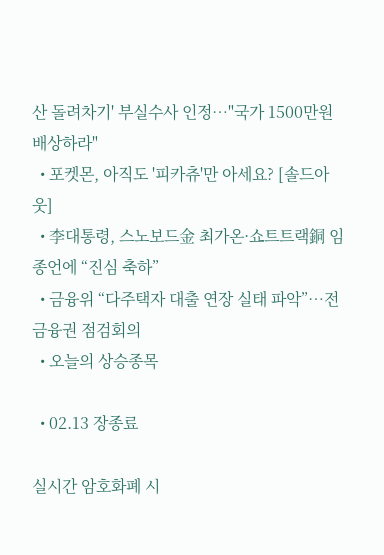산 돌려차기' 부실수사 인정…"국가 1500만원 배상하라"
  • 포켓몬, 아직도 '피카츄'만 아세요? [솔드아웃]
  • 李대통령, 스노보드金 최가온·쇼트트랙銅 임종언에 “진심 축하”
  • 금융위 “다주택자 대출 연장 실태 파악”⋯전금융권 점검회의
  • 오늘의 상승종목

  • 02.13 장종료

실시간 암호화폐 시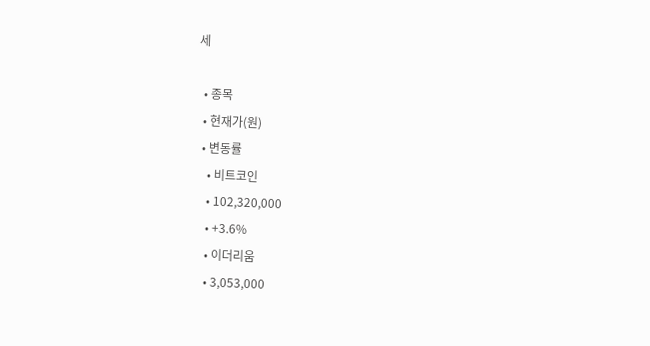세

  • 종목
  • 현재가(원)
  • 변동률
    • 비트코인
    • 102,320,000
    • +3.6%
    • 이더리움
    • 3,053,000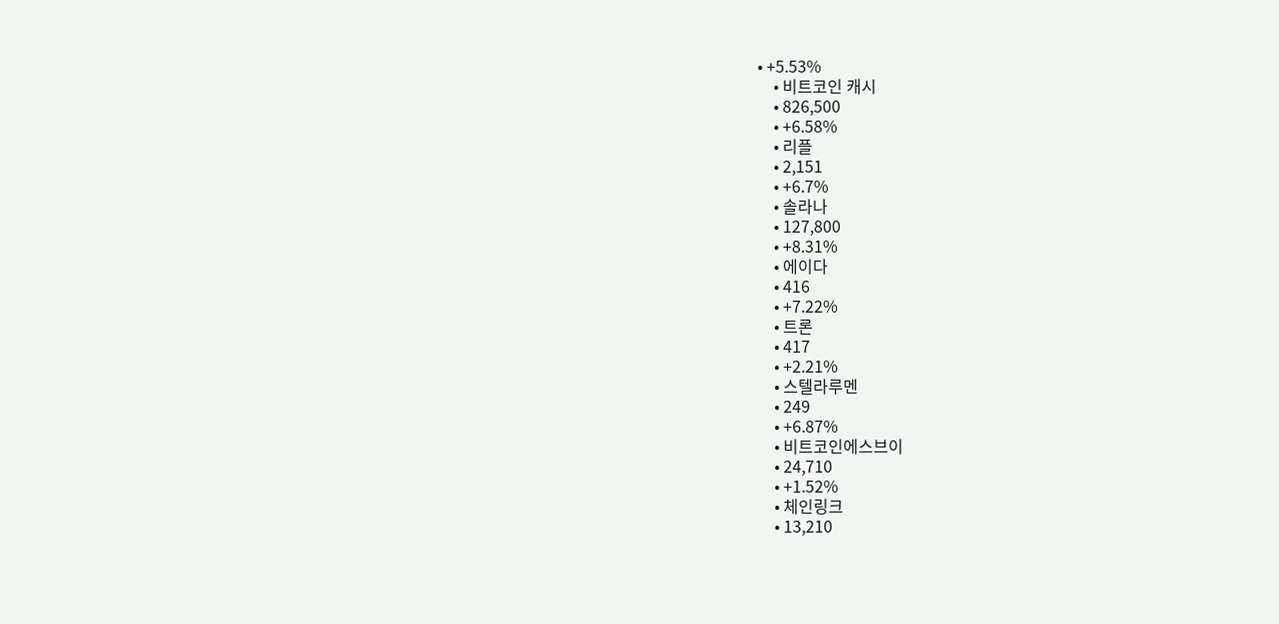• +5.53%
    • 비트코인 캐시
    • 826,500
    • +6.58%
    • 리플
    • 2,151
    • +6.7%
    • 솔라나
    • 127,800
    • +8.31%
    • 에이다
    • 416
    • +7.22%
    • 트론
    • 417
    • +2.21%
    • 스텔라루멘
    • 249
    • +6.87%
    • 비트코인에스브이
    • 24,710
    • +1.52%
    • 체인링크
    • 13,210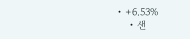• +6.53%
    • 샌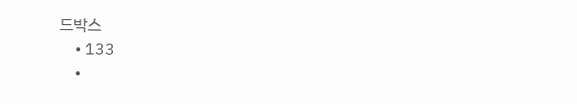드박스
    • 133
    •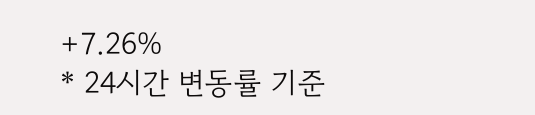+7.26%
* 24시간 변동률 기준